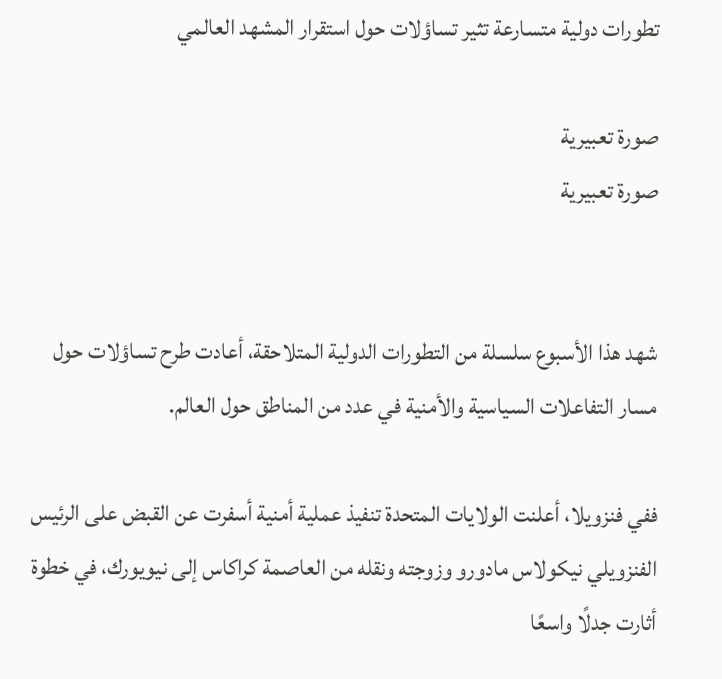تطورات دولية متسارعة تثير تساؤلات حول استقرار المشهد العالمي

صورة تعبيرية
صورة تعبيرية


شهد هذا الأسبوع سلسلة من التطورات الدولية المتلاحقة، أعادت طرح تساؤلات حول مسار التفاعلات السياسية والأمنية في عدد من المناطق حول العالم.

ففي فنزويلا، أعلنت الولايات المتحدة تنفيذ عملية أمنية أسفرت عن القبض على الرئيس الفنزويلي نيكولاس مادورو وزوجته ونقله من العاصمة كراكاس إلى نيويورك، في خطوة أثارت جدلًا واسعًا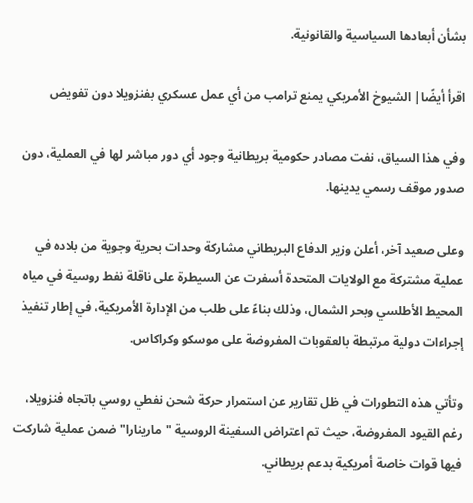بشأن أبعادها السياسية والقانونية.

اقرأ أيضًا| الشيوخ الأمريكي يمنع ترامب من أي عمل عسكري بفنزويلا دون تفويض

وفي هذا السياق، نفت مصادر حكومية بريطانية وجود أي دور مباشر لها في العملية، دون صدور موقف رسمي يدينها.

وعلى صعيد آخر، أعلن وزير الدفاع البريطاني مشاركة وحدات بحرية وجوية من بلاده في عملية مشتركة مع الولايات المتحدة أسفرت عن السيطرة على ناقلة نفط روسية في مياه المحيط الأطلسي وبحر الشمال، وذلك بناءً على طلب من الإدارة الأمريكية، في إطار تنفيذ إجراءات دولية مرتبطة بالعقوبات المفروضة على موسكو وكراكاس.

وتأتي هذه التطورات في ظل تقارير عن استمرار حركة شحن نفطي روسي باتجاه فنزويلا، رغم القيود المفروضة، حيث تم اعتراض السفينة الروسية "مارينارا" ضمن عملية شاركت فيها قوات خاصة أمريكية بدعم بريطاني.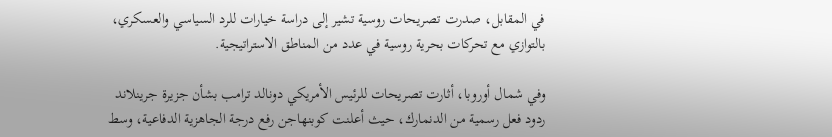في المقابل، صدرت تصريحات روسية تشير إلى دراسة خيارات للرد السياسي والعسكري، بالتوازي مع تحركات بحرية روسية في عدد من المناطق الاستراتيجية.

وفي شمال أوروبا، أثارت تصريحات للرئيس الأمريكي دونالد ترامب بشأن جزيرة جرينلاند ردود فعل رسمية من الدنمارك، حيث أعلنت كوبنهاجن رفع درجة الجاهزية الدفاعية، وسط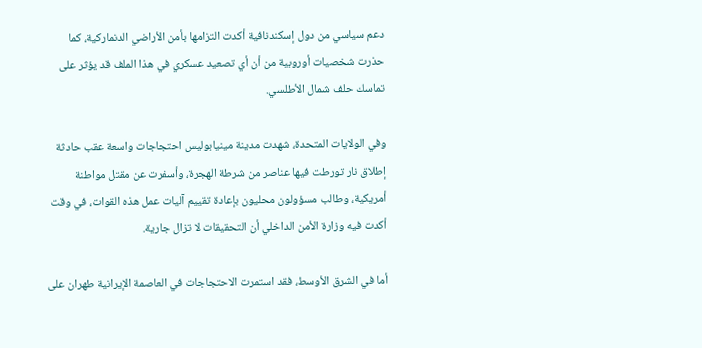دعم سياسي من دول إسكندنافية أكدت التزامها بأمن الأراضي الدنماركية، كما حذرت شخصيات أوروبية من أن أي تصعيد عسكري في هذا الملف قد يؤثر على تماسك حلف شمال الأطلسي.

وفي الولايات المتحدة، شهدت مدينة مينيابوليس احتجاجات واسعة عقب حادثة إطلاق نار تورطت فيها عناصر من شرطة الهجرة، وأسفرت عن مقتل مواطنة أمريكية، وطالب مسؤولون محليون بإعادة تقييم آليات عمل هذه القوات، في وقت أكدت فيه وزارة الأمن الداخلي أن التحقيقات لا تزال جارية.

أما في الشرق الأوسط، فقد استمرت الاحتجاجات في العاصمة الإيرانية طهران على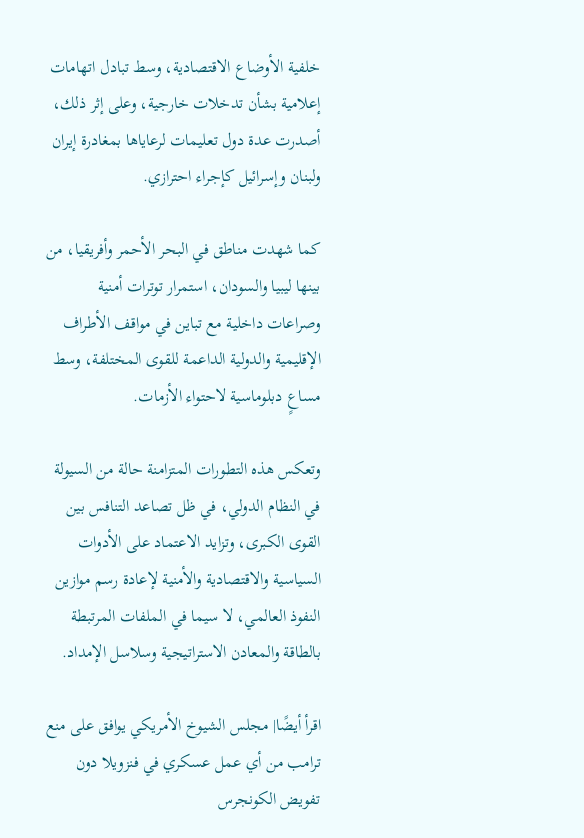خلفية الأوضاع الاقتصادية، وسط تبادل اتهامات إعلامية بشأن تدخلات خارجية، وعلى إثر ذلك، أصدرت عدة دول تعليمات لرعاياها بمغادرة إيران ولبنان وإسرائيل كإجراء احترازي.

كما شهدت مناطق في البحر الأحمر وأفريقيا، من بينها ليبيا والسودان، استمرار توترات أمنية وصراعات داخلية مع تباين في مواقف الأطراف الإقليمية والدولية الداعمة للقوى المختلفة، وسط مساعٍ دبلوماسية لاحتواء الأزمات.

وتعكس هذه التطورات المتزامنة حالة من السيولة في النظام الدولي، في ظل تصاعد التنافس بين القوى الكبرى، وتزايد الاعتماد على الأدوات السياسية والاقتصادية والأمنية لإعادة رسم موازين النفوذ العالمي، لا سيما في الملفات المرتبطة بالطاقة والمعادن الاستراتيجية وسلاسل الإمداد.

اقرأ أيضًا| مجلس الشيوخ الأمريكي يوافق على منع ترامب من أي عمل عسكري في فنزويلا دون تفويض الكونجرس